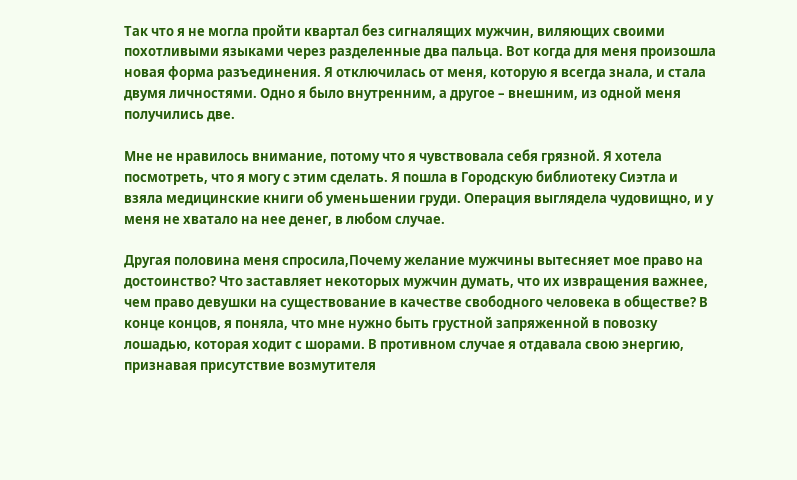Так что я не могла пройти квартал без сигналящих мужчин, виляющих своими похотливыми языками через разделенные два пальца. Вот когда для меня произошла новая форма разъединения. Я отключилась от меня, которую я всегда знала, и стала двумя личностями. Одно я было внутренним, а другое – внешним, из одной меня получились две.

Мне не нравилось внимание, потому что я чувствовала себя грязной. Я хотела посмотреть, что я могу с этим сделать. Я пошла в Городскую библиотеку Сиэтла и взяла медицинские книги об уменьшении груди. Операция выглядела чудовищно, и у меня не хватало на нее денег, в любом случае.

Другая половина меня спросила,Почему желание мужчины вытесняет мое право на достоинство? Что заставляет некоторых мужчин думать, что их извращения важнее, чем право девушки на существование в качестве свободного человека в обществе? В конце концов, я поняла, что мне нужно быть грустной запряженной в повозку лошадью, которая ходит с шорами. В противном случае я отдавала свою энергию, признавая присутствие возмутителя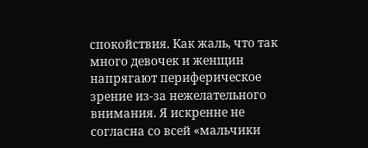спокойствия. Как жаль, что так много девочек и женщин напрягают периферическое зрение из-за нежелательного внимания. Я искренне не согласна со всей «мальчики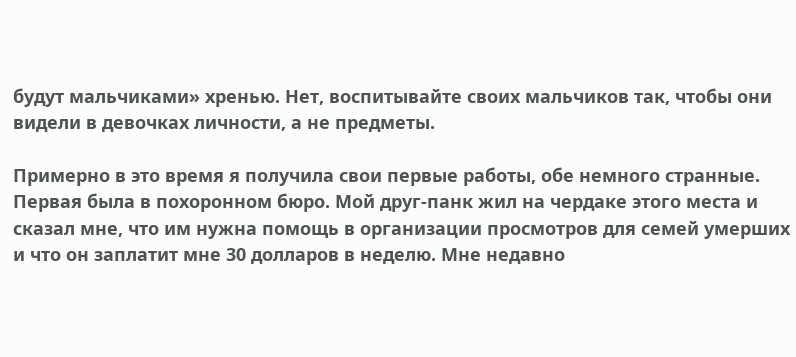будут мальчиками» хренью. Нет, воспитывайте своих мальчиков так, чтобы они видели в девочках личности, а не предметы.

Примерно в это время я получила свои первые работы, обе немного странные. Первая была в похоронном бюро. Мой друг-панк жил на чердаке этого места и сказал мне, что им нужна помощь в организации просмотров для семей умерших и что он заплатит мне 30 долларов в неделю. Мне недавно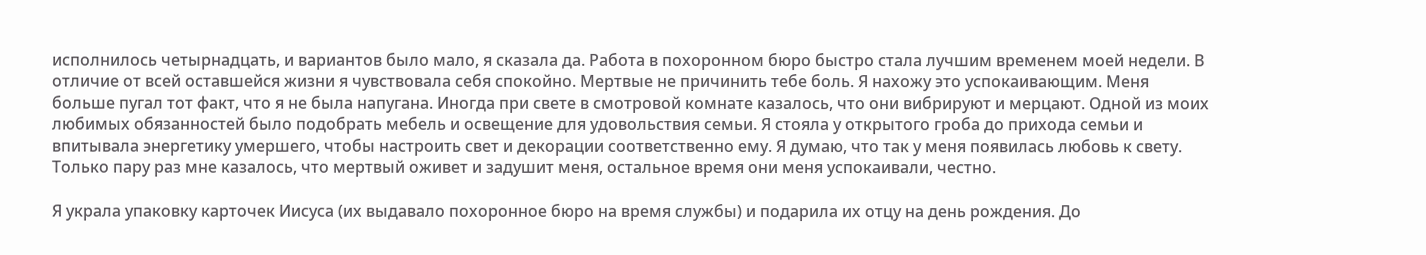исполнилось четырнадцать, и вариантов было мало, я сказала да. Работа в похоронном бюро быстро стала лучшим временем моей недели. В отличие от всей оставшейся жизни я чувствовала себя спокойно. Мертвые не причинить тебе боль. Я нахожу это успокаивающим. Меня больше пугал тот факт, что я не была напугана. Иногда при свете в смотровой комнате казалось, что они вибрируют и мерцают. Одной из моих любимых обязанностей было подобрать мебель и освещение для удовольствия семьи. Я стояла у открытого гроба до прихода семьи и впитывала энергетику умершего, чтобы настроить свет и декорации соответственно ему. Я думаю, что так у меня появилась любовь к свету. Только пару раз мне казалось, что мертвый оживет и задушит меня, остальное время они меня успокаивали, честно.

Я украла упаковку карточек Иисуса (их выдавало похоронное бюро на время службы) и подарила их отцу на день рождения. До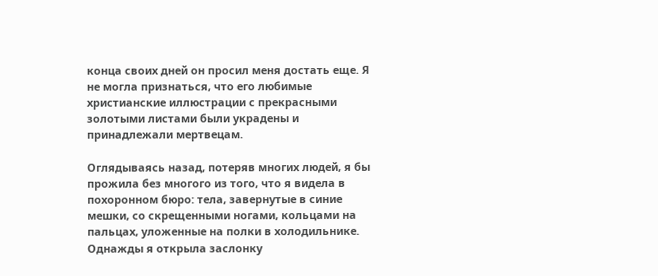конца своих дней он просил меня достать еще. Я не могла признаться, что его любимые христианские иллюстрации с прекрасными золотыми листами были украдены и принадлежали мертвецам.

Оглядываясь назад, потеряв многих людей, я бы прожила без многого из того, что я видела в похоронном бюро: тела, завернутые в синие мешки, со скрещенными ногами, кольцами на пальцах, уложенные на полки в холодильнике. Однажды я открыла заслонку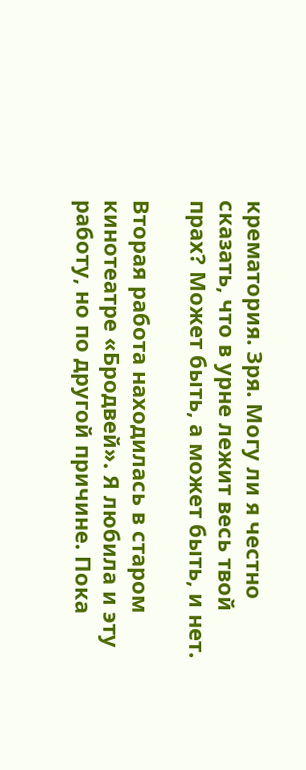крематория. Зря. Могу ли я честно сказать, что в урне лежит весь твой прах? Может быть, а может быть, и нет.

Вторая работа находилась в старом кинотеатре «Бродвей». Я любила и эту работу, но по другой причине. Пока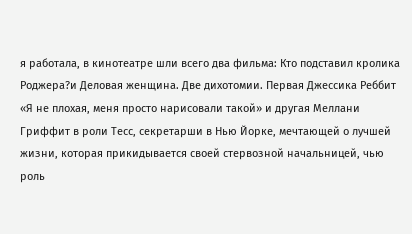я работала, в кинотеатре шли всего два фильма: Кто подставил кролика Роджера?и Деловая женщина. Две дихотомии. Первая Джессика Реббит «Я не плохая, меня просто нарисовали такой» и другая Меллани Гриффит в роли Тесс, секретарши в Нью Йорке, мечтающей о лучшей жизни, которая прикидывается своей стервозной начальницей, чью роль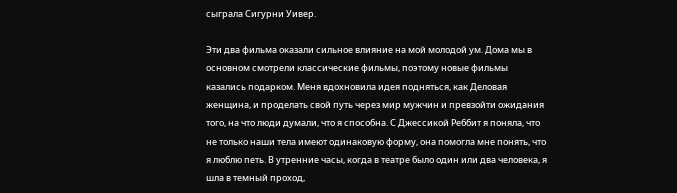сыграла Сигурни Уивер.

Эти два фильма оказали сильное влияние на мой молодой ум. Дома мы в основном смотрели классические фильмы, поэтому новые фильмы казались подарком. Меня вдохновила идея подняться, как Деловая женщина, и проделать свой путь через мир мужчин и превзойти ожидания того, на что люди думали, что я способна. С Джессикой Реббит я поняла, что не только наши тела имеют одинаковую форму, она помогла мне понять, что я люблю петь. В утренние часы, когда в театре было один или два человека, я шла в темный проход,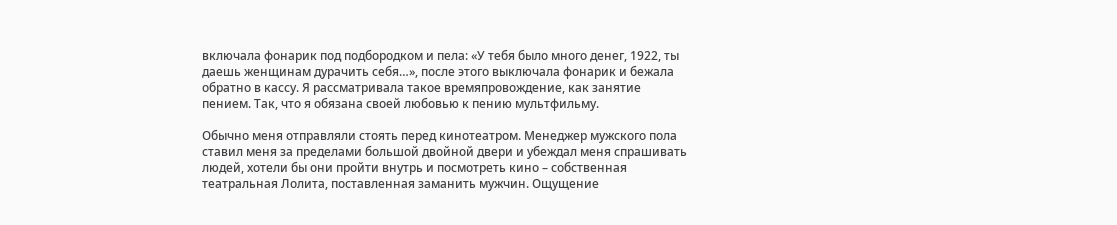включала фонарик под подбородком и пела: «У тебя было много денег, 1922, ты даешь женщинам дурачить себя…», после этого выключала фонарик и бежала обратно в кассу. Я рассматривала такое времяпровождение, как занятие пением. Так, что я обязана своей любовью к пению мультфильму.

Обычно меня отправляли стоять перед кинотеатром. Менеджер мужского пола ставил меня за пределами большой двойной двери и убеждал меня спрашивать людей, хотели бы они пройти внутрь и посмотреть кино – собственная театральная Лолита, поставленная заманить мужчин. Ощущение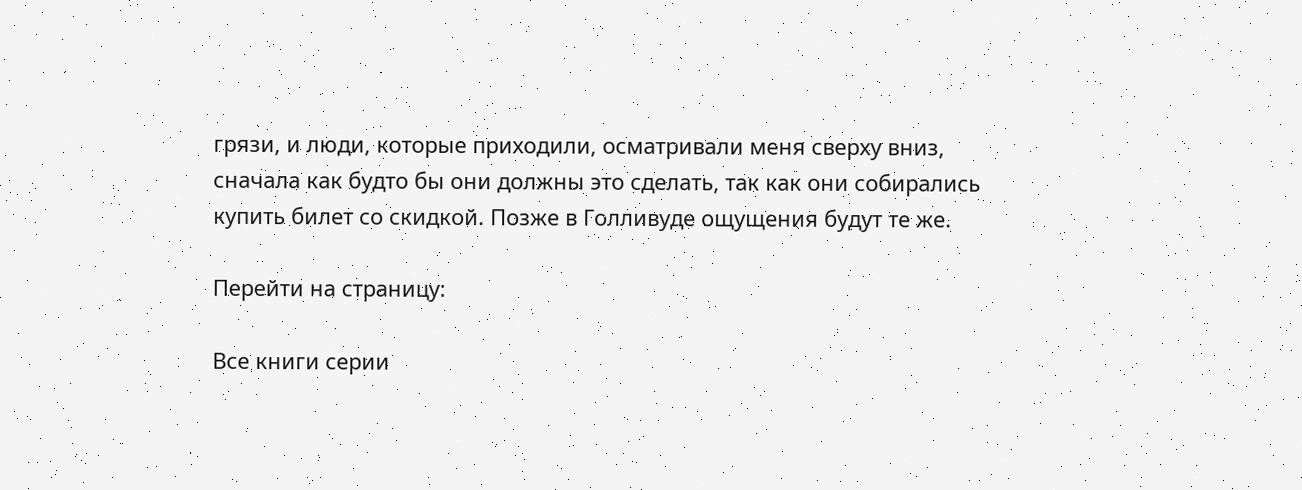грязи, и люди, которые приходили, осматривали меня сверху вниз, сначала как будто бы они должны это сделать, так как они собирались купить билет со скидкой. Позже в Голливуде ощущения будут те же.

Перейти на страницу:

Все книги серии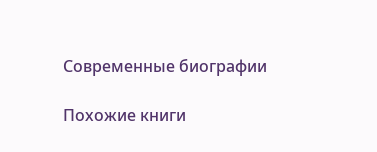Современные биографии

Похожие книги